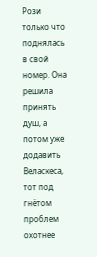Рози только что поднялась в свой номер. Она решила принять душ, а потом уже додавить Веласкеса, тот под гнётом проблем охотнее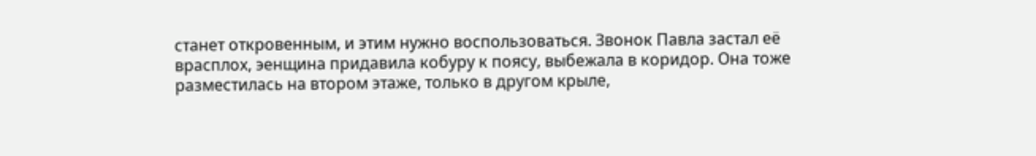станет откровенным, и этим нужно воспользоваться. Звонок Павла застал её врасплох, эенщина придавила кобуру к поясу, выбежала в коридор. Она тоже разместилась на втором этаже, только в другом крыле,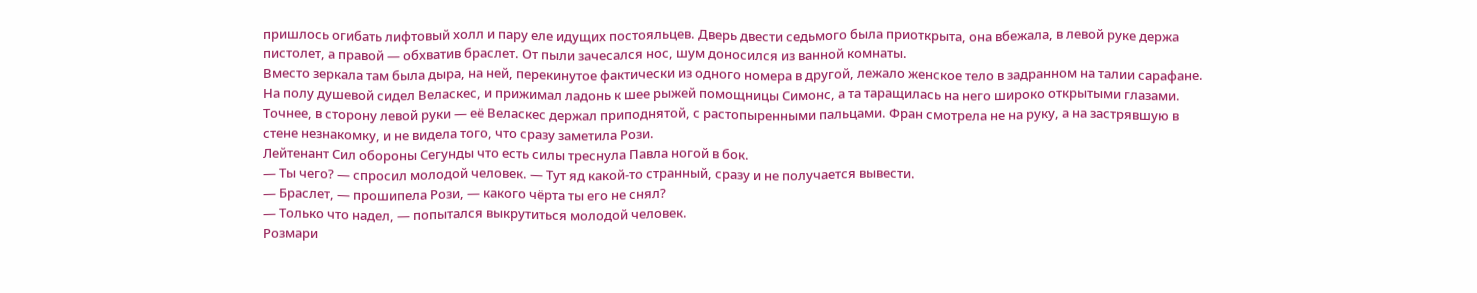пришлось огибать лифтовый холл и пару еле идущих постояльцев. Дверь двести седьмого была приоткрыта, она вбежала, в левой руке держа пистолет, а правой — обхватив браслет. От пыли зачесался нос, шум доносился из ванной комнаты.
Вместо зеркала там была дыра, на ней, перекинутое фактически из одного номера в другой, лежало женское тело в задранном на талии сарафане. На полу душевой сидел Веласкес, и прижимал ладонь к шее рыжей помощницы Симонс, а та таращилась на него широко открытыми глазами. Точнее, в сторону левой руки — её Веласкес держал приподнятой, с растопыренными пальцами. Фран смотрела не на руку, а на застрявшую в стене незнакомку, и не видела того, что сразу заметила Рози.
Лейтенант Сил обороны Сегунды что есть силы треснула Павла ногой в бок.
— Ты чего? — спросил молодой человек. — Тут яд какой-то странный, сразу и не получается вывести.
— Браслет, — прошипела Рози, — какого чёрта ты его не снял?
— Только что надел, — попытался выкрутиться молодой человек.
Розмари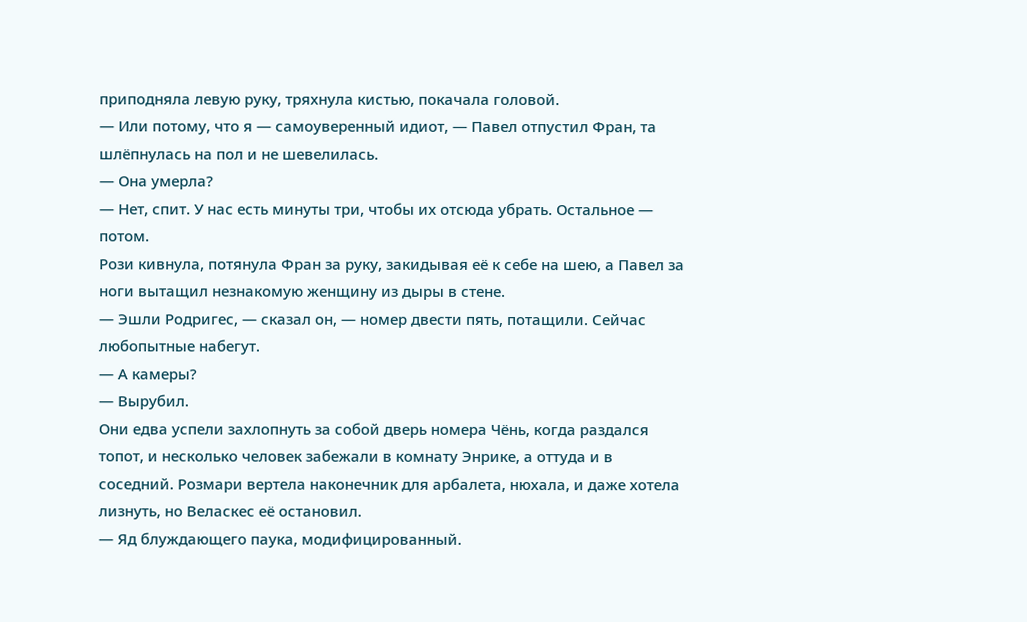приподняла левую руку, тряхнула кистью, покачала головой.
— Или потому, что я — самоуверенный идиот, — Павел отпустил Фран, та шлёпнулась на пол и не шевелилась.
— Она умерла?
— Нет, спит. У нас есть минуты три, чтобы их отсюда убрать. Остальное — потом.
Рози кивнула, потянула Фран за руку, закидывая её к себе на шею, а Павел за ноги вытащил незнакомую женщину из дыры в стене.
— Эшли Родригес, — сказал он, — номер двести пять, потащили. Сейчас любопытные набегут.
— А камеры?
— Вырубил.
Они едва успели захлопнуть за собой дверь номера Чёнь, когда раздался топот, и несколько человек забежали в комнату Энрике, а оттуда и в соседний. Розмари вертела наконечник для арбалета, нюхала, и даже хотела лизнуть, но Веласкес её остановил.
— Яд блуждающего паука, модифицированный.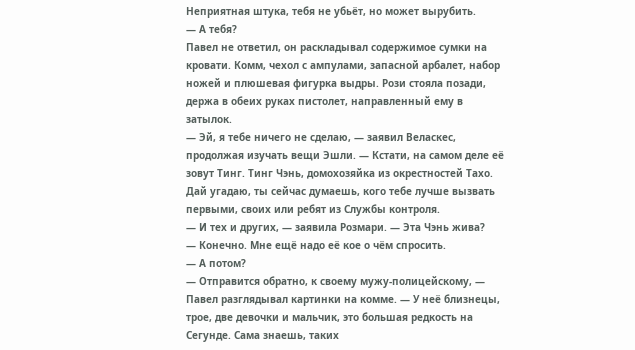Неприятная штука, тебя не убьёт, но может вырубить.
— А тебя?
Павел не ответил, он раскладывал содержимое сумки на кровати. Комм, чехол с ампулами, запасной арбалет, набор ножей и плюшевая фигурка выдры. Рози стояла позади, держа в обеих руках пистолет, направленный ему в затылок.
— Эй, я тебе ничего не сделаю, — заявил Веласкес, продолжая изучать вещи Эшли. — Кстати, на самом деле её зовут Тинг. Тинг Чэнь, домохозяйка из окрестностей Тахо. Дай угадаю, ты сейчас думаешь, кого тебе лучше вызвать первыми, своих или ребят из Службы контроля.
— И тех и других, — заявила Розмари. — Эта Чэнь жива?
— Конечно. Мне ещё надо её кое о чём спросить.
— А потом?
— Отправится обратно, к своему мужу-полицейскому, — Павел разглядывал картинки на комме. — У неё близнецы, трое, две девочки и мальчик, это большая редкость на Сегунде. Сама знаешь, таких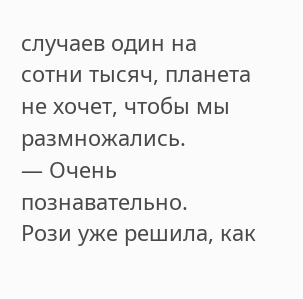случаев один на сотни тысяч, планета не хочет, чтобы мы размножались.
— Очень познавательно.
Рози уже решила, как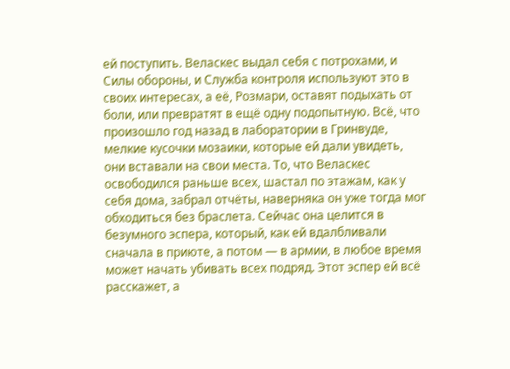ей поступить. Веласкес выдал себя с потрохами, и Силы обороны, и Служба контроля используют это в своих интересах, а её, Розмари, оставят подыхать от боли, или превратят в ещё одну подопытную. Всё, что произошло год назад в лаборатории в Гринвуде, мелкие кусочки мозаики, которые ей дали увидеть, они вставали на свои места. То, что Веласкес освободился раньше всех, шастал по этажам, как у себя дома, забрал отчёты, наверняка он уже тогда мог обходиться без браслета. Сейчас она целится в безумного эспера, который, как ей вдалбливали сначала в приюте, а потом — в армии, в любое время может начать убивать всех подряд. Этот эспер ей всё расскажет, а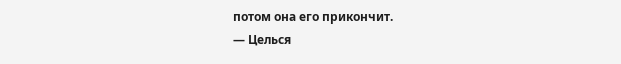потом она его прикончит.
— Целься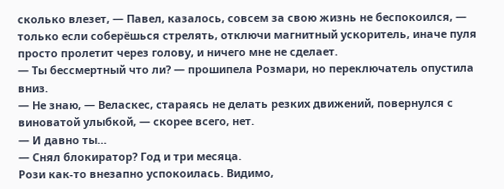сколько влезет, — Павел, казалось, совсем за свою жизнь не беспокоился, — только если соберёшься стрелять, отключи магнитный ускоритель, иначе пуля просто пролетит через голову, и ничего мне не сделает.
— Ты бессмертный что ли? — прошипела Розмари, но переключатель опустила вниз.
— Не знаю, — Веласкес, стараясь не делать резких движений, повернулся с виноватой улыбкой, — скорее всего, нет.
— И давно ты…
— Снял блокиратор? Год и три месяца.
Рози как-то внезапно успокоилась. Видимо,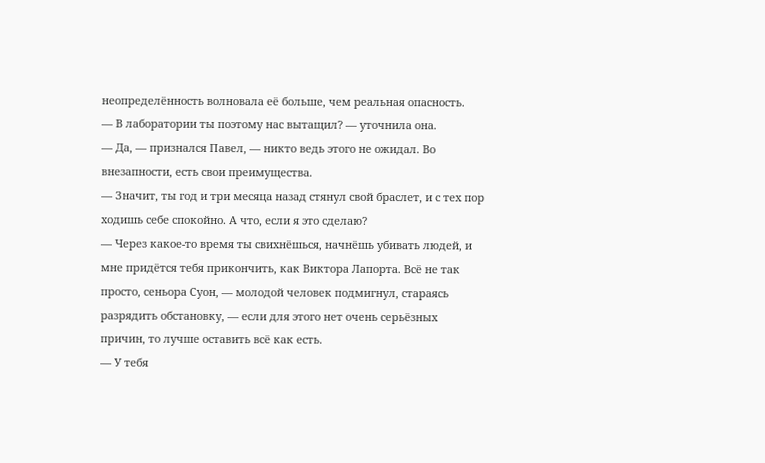неопределённость волновала её больше, чем реальная опасность.
— В лаборатории ты поэтому нас вытащил? — уточнила она.
— Да, — признался Павел, — никто ведь этого не ожидал. Во внезапности, есть свои преимущества.
— Значит, ты год и три месяца назад стянул свой браслет, и с тех пор ходишь себе спокойно. А что, если я это сделаю?
— Через какое-то время ты свихнёшься, начнёшь убивать людей, и мне придётся тебя прикончить, как Виктора Лапорта. Всё не так просто, сеньора Суон, — молодой человек подмигнул, стараясь разрядить обстановку, — если для этого нет очень серьёзных причин, то лучше оставить всё как есть.
— У тебя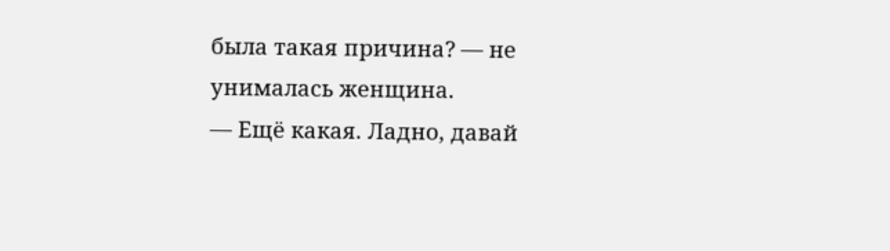была такая причина? — не унималась женщина.
— Ещё какая. Ладно, давай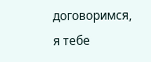договоримся, я тебе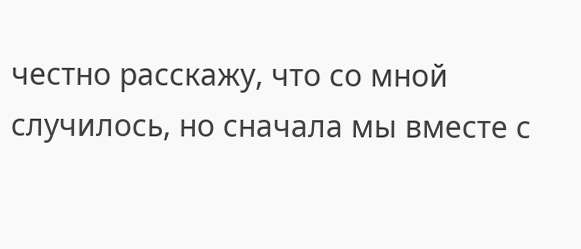честно расскажу, что со мной случилось, но сначала мы вместе с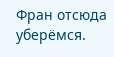Фран отсюда уберёмся.